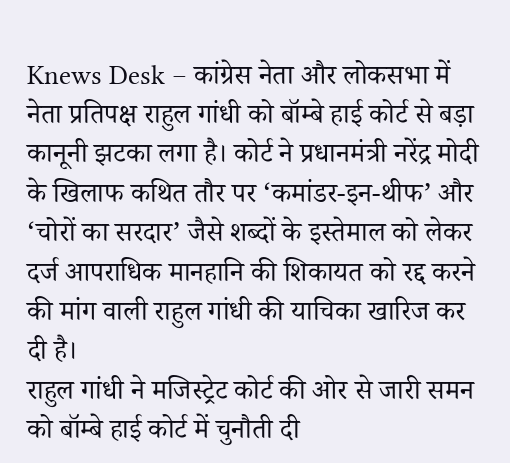Knews Desk – कांग्रेस नेता और लोकसभा में नेता प्रतिपक्ष राहुल गांधी को बॉम्बे हाई कोर्ट से बड़ा कानूनी झटका लगा है। कोर्ट ने प्रधानमंत्री नरेंद्र मोदी के खिलाफ कथित तौर पर ‘कमांडर-इन-थीफ’ और ‘चोरों का सरदार’ जैसे शब्दों के इस्तेमाल को लेकर दर्ज आपराधिक मानहानि की शिकायत को रद्द करने की मांग वाली राहुल गांधी की याचिका खारिज कर दी है।
राहुल गांधी ने मजिस्ट्रेट कोर्ट की ओर से जारी समन को बॉम्बे हाई कोर्ट में चुनौती दी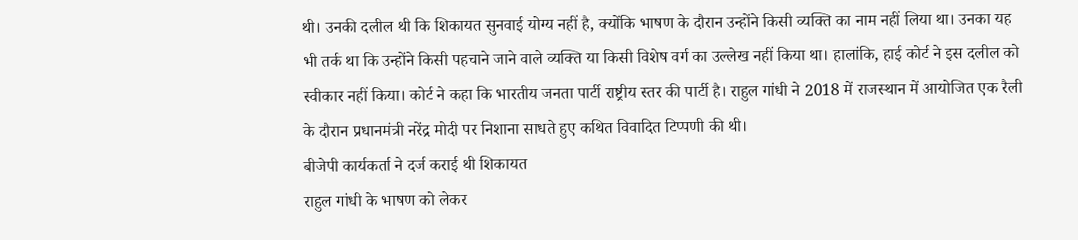थी। उनकी दलील थी कि शिकायत सुनवाई योग्य नहीं है, क्योंकि भाषण के दौरान उन्होंने किसी व्यक्ति का नाम नहीं लिया था। उनका यह भी तर्क था कि उन्होंने किसी पहचाने जाने वाले व्यक्ति या किसी विशेष वर्ग का उल्लेख नहीं किया था। हालांकि, हाई कोर्ट ने इस दलील को स्वीकार नहीं किया। कोर्ट ने कहा कि भारतीय जनता पार्टी राष्ट्रीय स्तर की पार्टी है। राहुल गांधी ने 2018 में राजस्थान में आयोजित एक रैली के दौरान प्रधानमंत्री नरेंद्र मोदी पर निशाना साधते हुए कथित विवादित टिप्पणी की थी।
बीजेपी कार्यकर्ता ने दर्ज कराई थी शिकायत
राहुल गांधी के भाषण को लेकर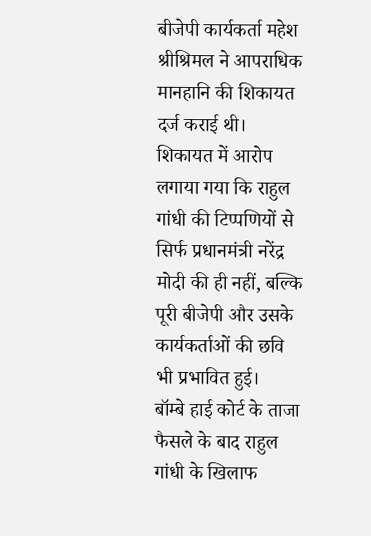बीजेपी कार्यकर्ता महेश श्रीश्रिमल ने आपराधिक मानहानि की शिकायत दर्ज कराई थी। शिकायत में आरोप लगाया गया कि राहुल गांधी की टिप्पणियों से सिर्फ प्रधानमंत्री नरेंद्र मोदी की ही नहीं, बल्कि पूरी बीजेपी और उसके कार्यकर्ताओं की छवि भी प्रभावित हुई।
बॉम्बे हाई कोर्ट के ताजा फैसले के बाद राहुल गांधी के खिलाफ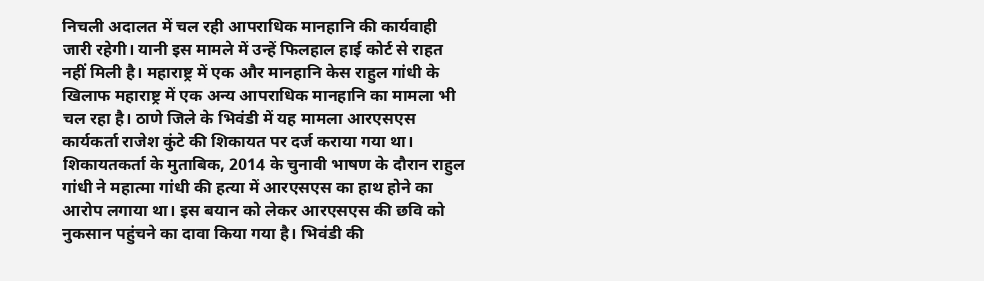निचली अदालत में चल रही आपराधिक मानहानि की कार्यवाही जारी रहेगी। यानी इस मामले में उन्हें फिलहाल हाई कोर्ट से राहत नहीं मिली है। महाराष्ट्र में एक और मानहानि केस राहुल गांधी के खिलाफ महाराष्ट्र में एक अन्य आपराधिक मानहानि का मामला भी चल रहा है। ठाणे जिले के भिवंडी में यह मामला आरएसएस कार्यकर्ता राजेश कुंटे की शिकायत पर दर्ज कराया गया था।
शिकायतकर्ता के मुताबिक, 2014 के चुनावी भाषण के दौरान राहुल गांधी ने महात्मा गांधी की हत्या में आरएसएस का हाथ होने का आरोप लगाया था। इस बयान को लेकर आरएसएस की छवि को नुकसान पहुंचने का दावा किया गया है। भिवंडी की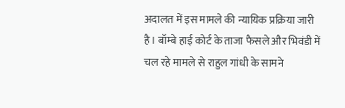अदालत में इस मामले की न्यायिक प्रक्रिया जारी है। बॉम्बे हाई कोर्ट के ताजा फैसले और भिवंडी में चल रहे मामले से राहुल गांधी के सामने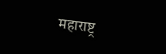महाराष्ट्र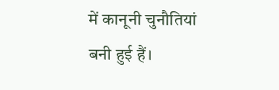में कानूनी चुनौतियां बनी हुई हैं।